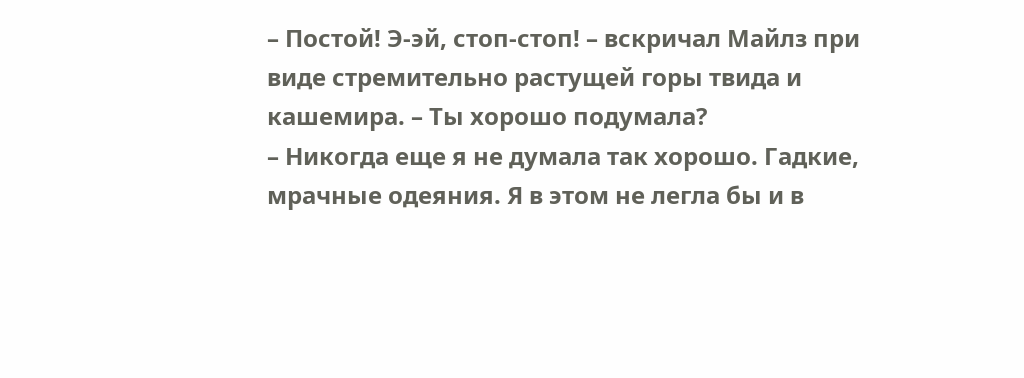– Постой! Э-эй, стоп-стоп! – вскричал Майлз при виде стремительно растущей горы твида и кашемира. – Ты хорошо подумала?
– Никогда еще я не думала так хорошо. Гадкие, мрачные одеяния. Я в этом не легла бы и в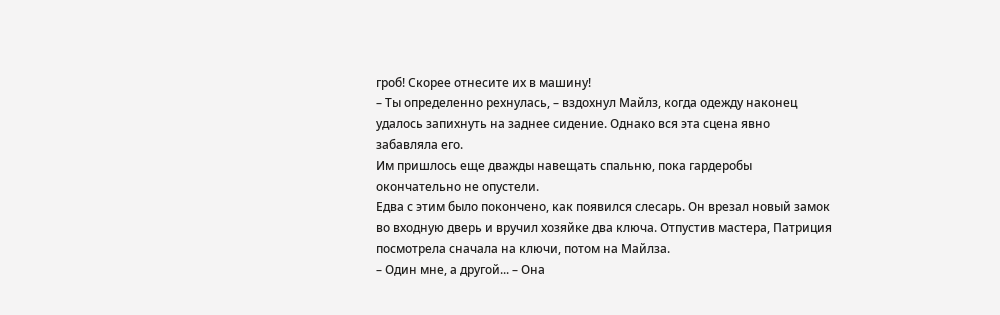гроб! Скорее отнесите их в машину!
– Ты определенно рехнулась, – вздохнул Майлз, когда одежду наконец удалось запихнуть на заднее сидение. Однако вся эта сцена явно забавляла его.
Им пришлось еще дважды навещать спальню, пока гардеробы окончательно не опустели.
Едва с этим было покончено, как появился слесарь. Он врезал новый замок во входную дверь и вручил хозяйке два ключа. Отпустив мастера, Патриция посмотрела сначала на ключи, потом на Майлза.
– Один мне, а другой... – Она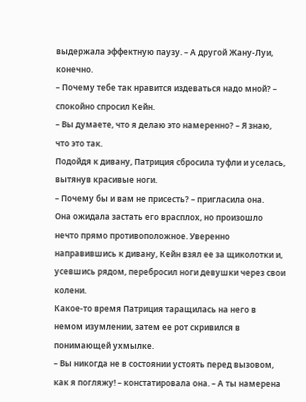выдержала эффектную паузу. – А другой Жану-Луи, конечно.
– Почему тебе так нравится издеваться надо мной? – спокойно спросил Кейн.
– Вы думаете, что я делаю это намеренно? – Я знаю, что это так.
Подойдя к дивану, Патриция сбросила туфли и уселась, вытянув красивые ноги.
– Почему бы и вам не присесть? – пригласила она.
Она ожидала застать его врасплох, но произошло нечто прямо противоположное. Уверенно направившись к дивану, Кейн взял ее за щиколотки и, усевшись рядом, перебросил ноги девушки через свои колени.
Какое-то время Патриция таращилась на него в немом изумлении, затем ее рот скривился в понимающей ухмылке.
– Вы никогда не в состоянии устоять перед вызовом, как я погляжу! – констатировала она. – А ты намерена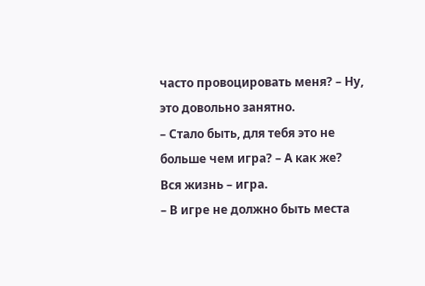часто провоцировать меня? – Ну, это довольно занятно.
– Стало быть, для тебя это не больше чем игра? – А как же? Вся жизнь – игра.
– В игре не должно быть места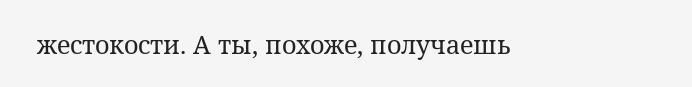жестокости. А ты, похоже, получаешь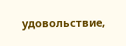удовольствие,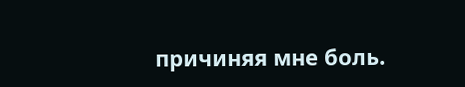причиняя мне боль.